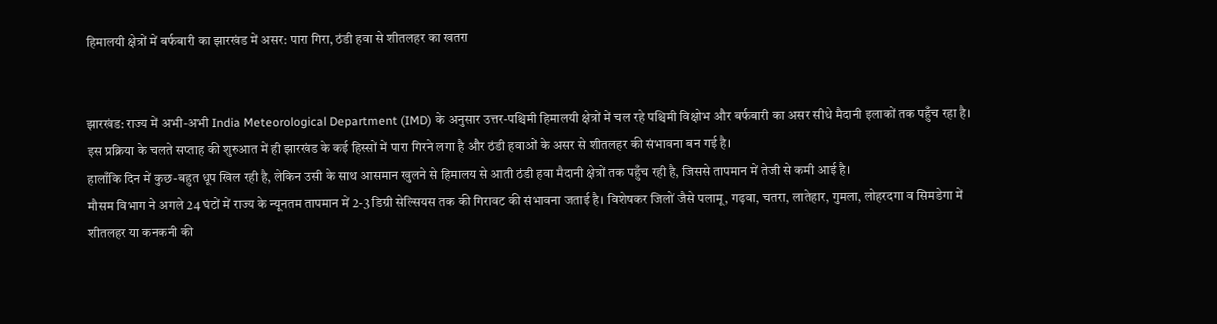हिमालयी क्षेत्रों में बर्फबारी का झारखंड में असर: पारा गिरा, ठंडी हवा से शीतलहर का खतरा


झारखंड: राज्य में अभी-अभी India Meteorological Department (IMD) के अनुसार उत्तर-पश्चिमी हिमालयी क्षेत्रों में चल रहे पश्चिमी विक्षोभ और बर्फबारी का असर सीधे मैदानी इलाकों तक पहुँच रहा है। इस प्रक्रिया के चलते सप्ताह की शुरुआत में ही झारखंड के कई हिस्सों में पारा गिरने लगा है और ठंडी हवाओं के असर से शीतलहर की संभावना बन गई है।
हालाँकि दिन में कुछ-बहुत धूप खिल रही है, लेकिन उसी के साथ आसमान खुलने से हिमालय से आती ठंडी हवा मैदानी क्षेत्रों तक पहुँच रही है, जिससे तापमान में तेजी से कमी आई है।
मौसम विभाग ने अगले 24 घंटों में राज्य के न्यूनतम तापमान में 2-3 डिग्री सेल्सियस तक की गिरावट की संभावना जताई है। विशेषकर जिलों जैसे पलामू, गढ़वा, चतरा, लातेहार, गुमला, लोहरदगा व सिमडेगा में शीतलहर या कनकनी की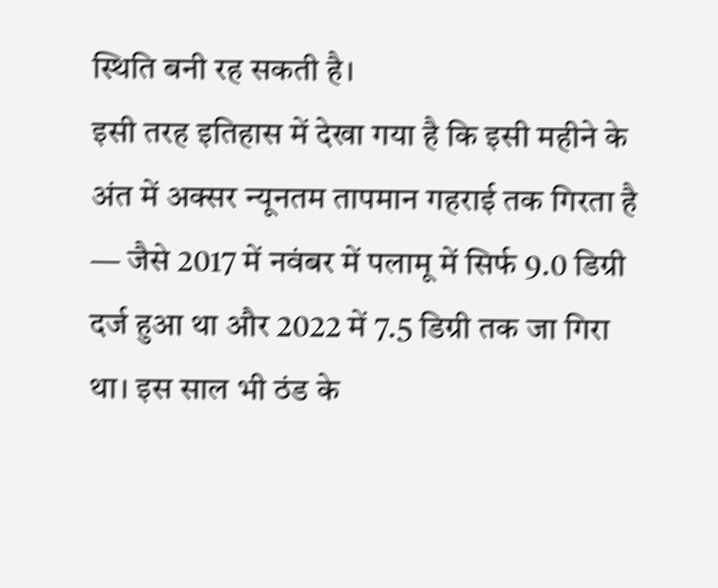स्थिति बनी रह सकती है।
इसी तरह इतिहास में देखा गया है कि इसी महीने के अंत में अक्सर न्यूनतम तापमान गहराई तक गिरता है — जैसे 2017 में नवंबर में पलामू में सिर्फ 9.0 डिग्री दर्ज हुआ था और 2022 में 7.5 डिग्री तक जा गिरा था। इस साल भी ठंड के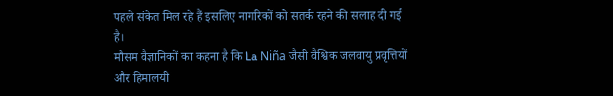पहले संकेत मिल रहे हैं इसलिए नागरिकों को सतर्क रहने की सलाह दी गई है।
मौसम वैज्ञानिकों का कहना है कि La Niña जैसी वैश्विक जलवायु प्रवृत्तियों और हिमालयी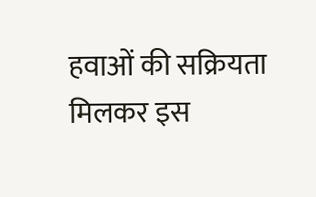हवाओं की सक्रियता मिलकर इस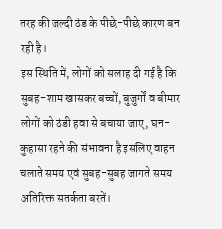तरह की जल्दी ठंड के पीछे-पीछे कारण बन रही है।
इस स्थिति में, लोगों को सलाह दी गई है कि सुबह-शाम खासकर बच्चों, बुजुर्गों व बीमार लोगों को ठंडी हवा से बचाया जाए, घन-कुहासा रहने की संभावना है इसलिए वाहन चलाते समय एवं सुबह-सुबह जागते समय अतिरिक्त सतर्कता बरतें।